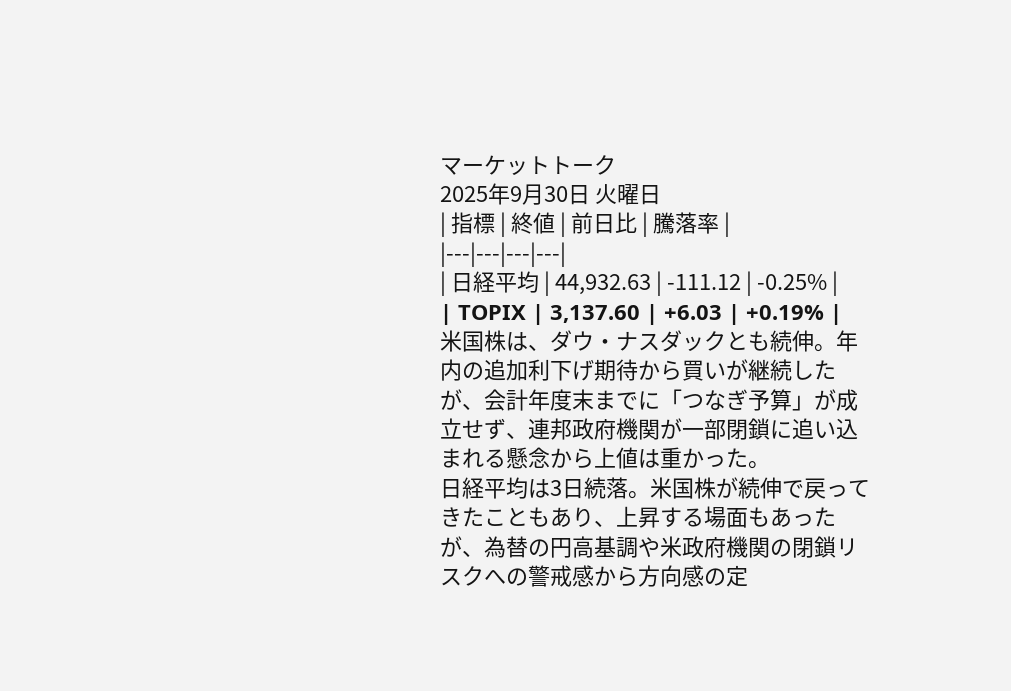マーケットトーク
2025年9月30日 火曜日
| 指標 | 終値 | 前日比 | 騰落率 |
|---|---|---|---|
| 日経平均 | 44,932.63 | -111.12 | -0.25% |
| TOPIX | 3,137.60 | +6.03 | +0.19% |
米国株は、ダウ・ナスダックとも続伸。年内の追加利下げ期待から買いが継続したが、会計年度末までに「つなぎ予算」が成立せず、連邦政府機関が一部閉鎖に追い込まれる懸念から上値は重かった。
日経平均は3日続落。米国株が続伸で戻ってきたこともあり、上昇する場面もあったが、為替の円高基調や米政府機関の閉鎖リスクへの警戒感から方向感の定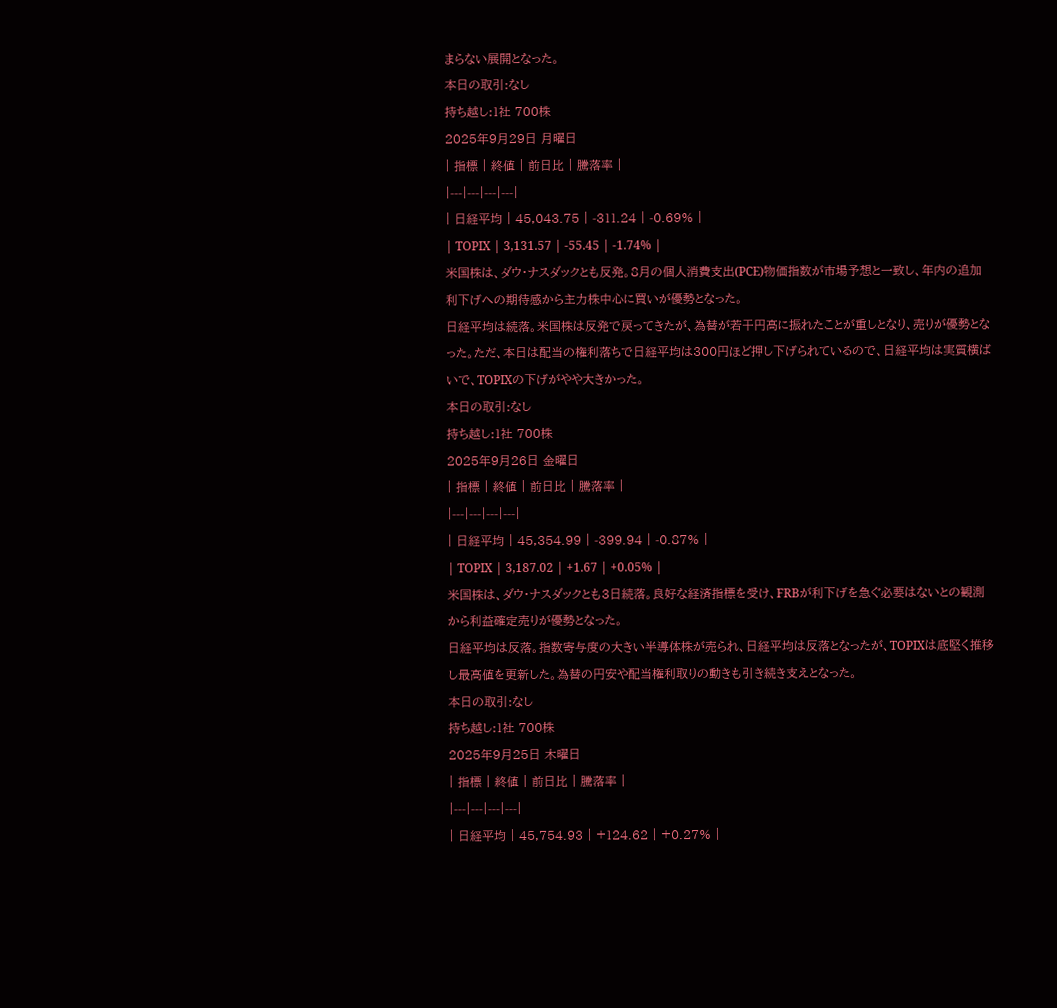まらない展開となった。
本日の取引:なし
持ち越し:1社 700株
2025年9月29日 月曜日
| 指標 | 終値 | 前日比 | 騰落率 |
|---|---|---|---|
| 日経平均 | 45,043.75 | -311.24 | -0.69% |
| TOPIX | 3,131.57 | -55.45 | -1.74% |
米国株は、ダウ・ナスダックとも反発。8月の個人消費支出(PCE)物価指数が市場予想と一致し、年内の追加利下げへの期待感から主力株中心に買いが優勢となった。
日経平均は続落。米国株は反発で戻ってきたが、為替が若干円高に振れたことが重しとなり、売りが優勢となった。ただ、本日は配当の権利落ちで日経平均は300円ほど押し下げられているので、日経平均は実質横ばいで、TOPIXの下げがやや大きかった。
本日の取引:なし
持ち越し:1社 700株
2025年9月26日 金曜日
| 指標 | 終値 | 前日比 | 騰落率 |
|---|---|---|---|
| 日経平均 | 45,354.99 | -399.94 | -0.87% |
| TOPIX | 3,187.02 | +1.67 | +0.05% |
米国株は、ダウ・ナスダックとも3日続落。良好な経済指標を受け、FRBが利下げを急ぐ必要はないとの観測から利益確定売りが優勢となった。
日経平均は反落。指数寄与度の大きい半導体株が売られ、日経平均は反落となったが、TOPIXは底堅く推移し最高値を更新した。為替の円安や配当権利取りの動きも引き続き支えとなった。
本日の取引:なし
持ち越し:1社 700株
2025年9月25日 木曜日
| 指標 | 終値 | 前日比 | 騰落率 |
|---|---|---|---|
| 日経平均 | 45,754.93 | +124.62 | +0.27% |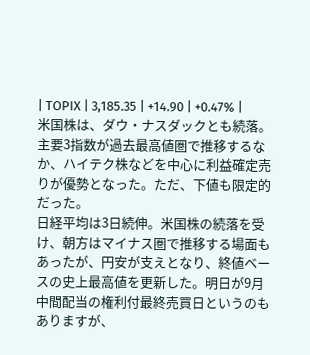| TOPIX | 3,185.35 | +14.90 | +0.47% |
米国株は、ダウ・ナスダックとも続落。主要3指数が過去最高値圏で推移するなか、ハイテク株などを中心に利益確定売りが優勢となった。ただ、下値も限定的だった。
日経平均は3日続伸。米国株の続落を受け、朝方はマイナス圏で推移する場面もあったが、円安が支えとなり、終値ベースの史上最高値を更新した。明日が9月中間配当の権利付最終売買日というのもありますが、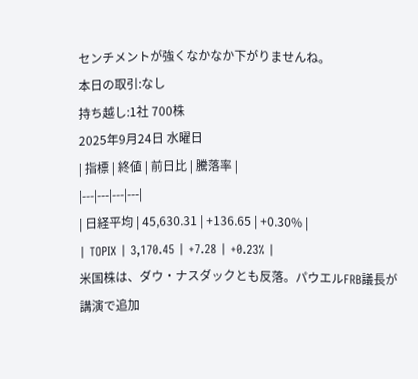センチメントが強くなかなか下がりませんね。
本日の取引:なし
持ち越し:1社 700株
2025年9月24日 水曜日
| 指標 | 終値 | 前日比 | 騰落率 |
|---|---|---|---|
| 日経平均 | 45,630.31 | +136.65 | +0.30% |
| TOPIX | 3,170.45 | +7.28 | +0.23% |
米国株は、ダウ・ナスダックとも反落。パウエルFRB議長が講演で追加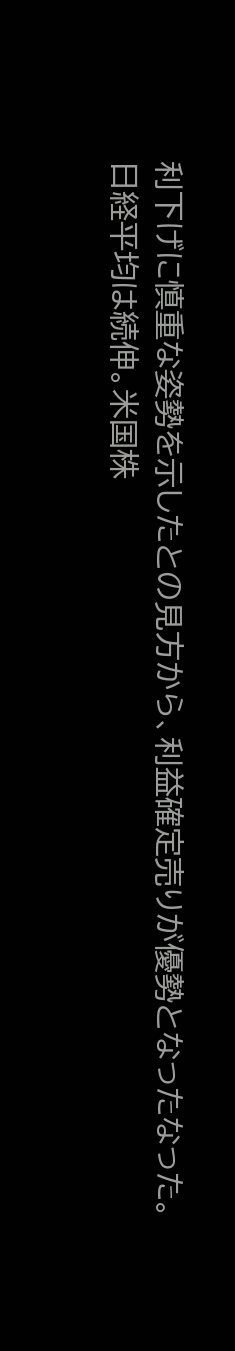利下げに慎重な姿勢を示したとの見方から、利益確定売りが優勢となったなった。
日経平均は続伸。米国株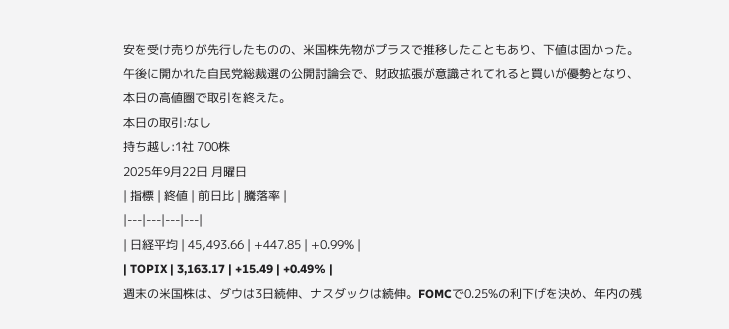安を受け売りが先行したものの、米国株先物がプラスで推移したこともあり、下値は固かった。午後に開かれた自民党総裁選の公開討論会で、財政拡張が意識されてれると買いが優勢となり、本日の高値圏で取引を終えた。
本日の取引:なし
持ち越し:1社 700株
2025年9月22日 月曜日
| 指標 | 終値 | 前日比 | 騰落率 |
|---|---|---|---|
| 日経平均 | 45,493.66 | +447.85 | +0.99% |
| TOPIX | 3,163.17 | +15.49 | +0.49% |
週末の米国株は、ダウは3日続伸、ナスダックは続伸。FOMCで0.25%の利下げを決め、年内の残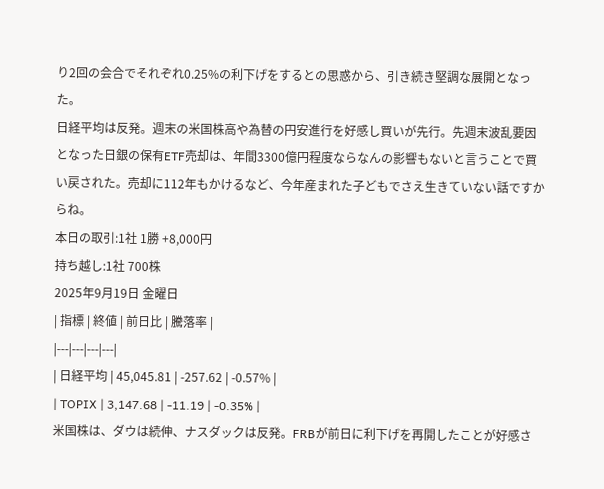り2回の会合でそれぞれ0.25%の利下げをするとの思惑から、引き続き堅調な展開となった。
日経平均は反発。週末の米国株高や為替の円安進行を好感し買いが先行。先週末波乱要因となった日銀の保有ETF売却は、年間3300億円程度ならなんの影響もないと言うことで買い戻された。売却に112年もかけるなど、今年産まれた子どもでさえ生きていない話ですからね。
本日の取引:1社 1勝 +8,000円
持ち越し:1社 700株
2025年9月19日 金曜日
| 指標 | 終値 | 前日比 | 騰落率 |
|---|---|---|---|
| 日経平均 | 45,045.81 | -257.62 | -0.57% |
| TOPIX | 3,147.68 | -11.19 | -0.35% |
米国株は、ダウは続伸、ナスダックは反発。FRBが前日に利下げを再開したことが好感さ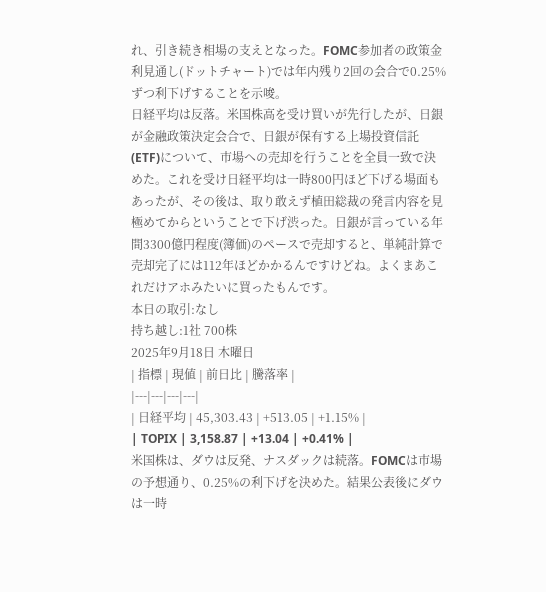れ、引き続き相場の支えとなった。FOMC参加者の政策金利見通し(ドットチャート)では年内残り2回の会合で0.25%ずつ利下げすることを示唆。
日経平均は反落。米国株高を受け買いが先行したが、日銀が金融政策決定会合で、日銀が保有する上場投資信託(ETF)について、市場への売却を行うことを全員一致で決めた。これを受け日経平均は一時800円ほど下げる場面もあったが、その後は、取り敢えず植田総裁の発言内容を見極めてからということで下げ渋った。日銀が言っている年間3300億円程度(簿価)のペースで売却すると、単純計算で売却完了には112年ほどかかるんですけどね。よくまあこれだけアホみたいに買ったもんです。
本日の取引:なし
持ち越し:1社 700株
2025年9月18日 木曜日
| 指標 | 現値 | 前日比 | 騰落率 |
|---|---|---|---|
| 日経平均 | 45,303.43 | +513.05 | +1.15% |
| TOPIX | 3,158.87 | +13.04 | +0.41% |
米国株は、ダウは反発、ナスダックは続落。FOMCは市場の予想通り、0.25%の利下げを決めた。結果公表後にダウは一時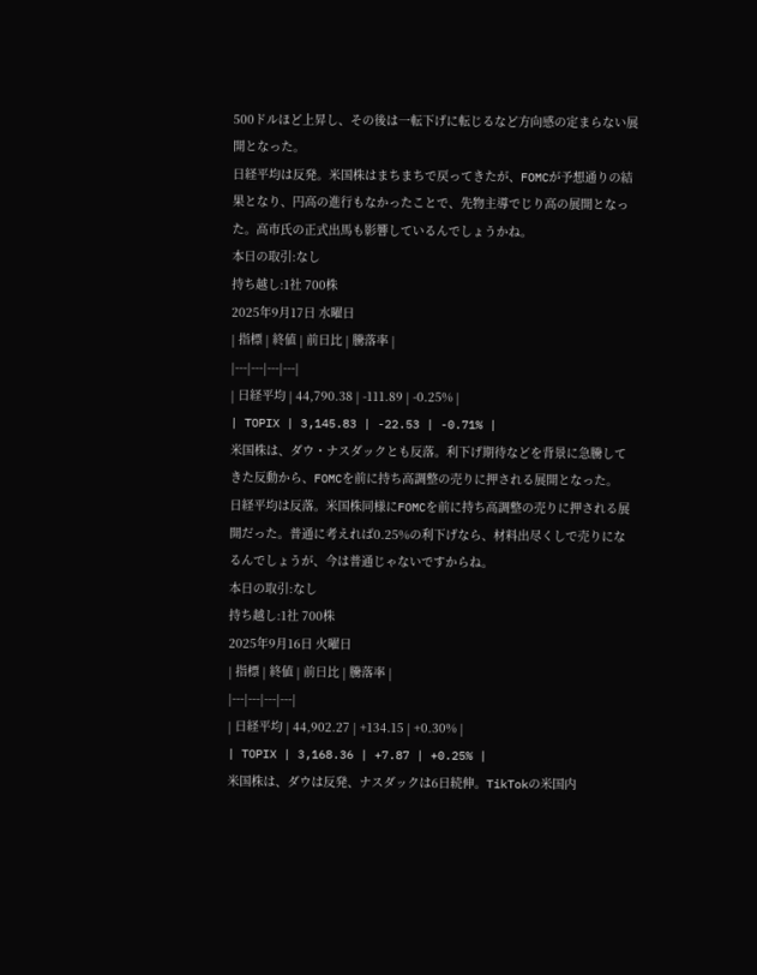500ドルほど上昇し、その後は一転下げに転じるなど方向感の定まらない展開となった。
日経平均は反発。米国株はまちまちで戻ってきたが、FOMCが予想通りの結果となり、円高の進行もなかったことで、先物主導でじり高の展開となった。高市氏の正式出馬も影響しているんでしょうかね。
本日の取引:なし
持ち越し:1社 700株
2025年9月17日 水曜日
| 指標 | 終値 | 前日比 | 騰落率 |
|---|---|---|---|
| 日経平均 | 44,790.38 | -111.89 | -0.25% |
| TOPIX | 3,145.83 | -22.53 | -0.71% |
米国株は、ダウ・ナスダックとも反落。利下げ期待などを背景に急騰してきた反動から、FOMCを前に持ち高調整の売りに押される展開となった。
日経平均は反落。米国株同様にFOMCを前に持ち高調整の売りに押される展開だった。普通に考えれば0.25%の利下げなら、材料出尽くしで売りになるんでしょうが、今は普通じゃないですからね。
本日の取引:なし
持ち越し:1社 700株
2025年9月16日 火曜日
| 指標 | 終値 | 前日比 | 騰落率 |
|---|---|---|---|
| 日経平均 | 44,902.27 | +134.15 | +0.30% |
| TOPIX | 3,168.36 | +7.87 | +0.25% |
米国株は、ダウは反発、ナスダックは6日続伸。TikTokの米国内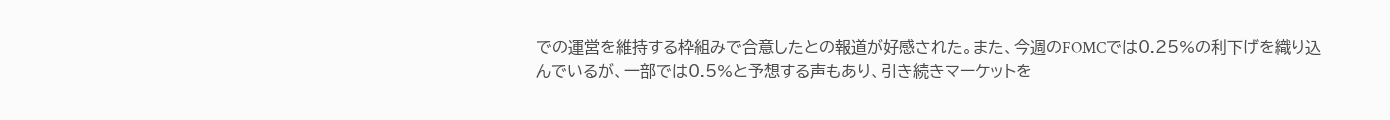での運営を維持する枠組みで合意したとの報道が好感された。また、今週のFOMCでは0.25%の利下げを織り込んでいるが、一部では0.5%と予想する声もあり、引き続きマーケットを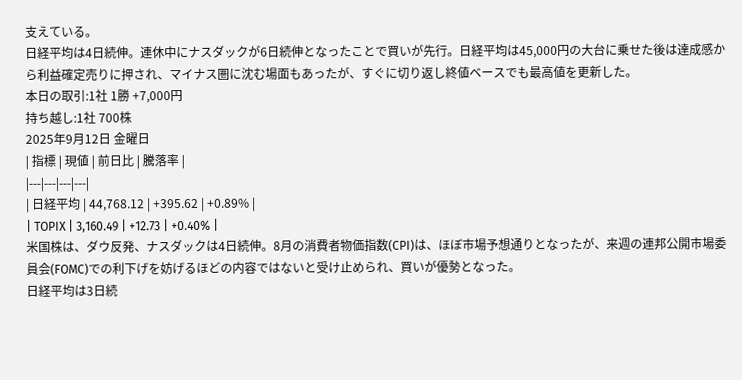支えている。
日経平均は4日続伸。連休中にナスダックが6日続伸となったことで買いが先行。日経平均は45,000円の大台に乗せた後は達成感から利益確定売りに押され、マイナス圏に沈む場面もあったが、すぐに切り返し終値ベースでも最高値を更新した。
本日の取引:1社 1勝 +7,000円
持ち越し:1社 700株
2025年9月12日 金曜日
| 指標 | 現値 | 前日比 | 騰落率 |
|---|---|---|---|
| 日経平均 | 44,768.12 | +395.62 | +0.89% |
| TOPIX | 3,160.49 | +12.73 | +0.40% |
米国株は、ダウ反発、ナスダックは4日続伸。8月の消費者物価指数(CPI)は、ほぼ市場予想通りとなったが、来週の連邦公開市場委員会(FOMC)での利下げを妨げるほどの内容ではないと受け止められ、買いが優勢となった。
日経平均は3日続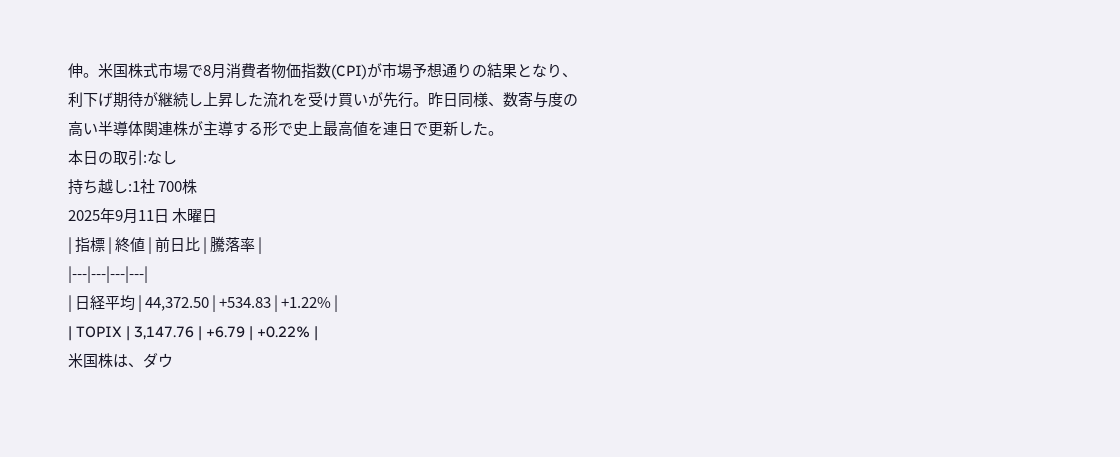伸。米国株式市場で8月消費者物価指数(CPI)が市場予想通りの結果となり、利下げ期待が継続し上昇した流れを受け買いが先行。昨日同様、数寄与度の高い半導体関連株が主導する形で史上最高値を連日で更新した。
本日の取引:なし
持ち越し:1社 700株
2025年9月11日 木曜日
| 指標 | 終値 | 前日比 | 騰落率 |
|---|---|---|---|
| 日経平均 | 44,372.50 | +534.83 | +1.22% |
| TOPIX | 3,147.76 | +6.79 | +0.22% |
米国株は、ダウ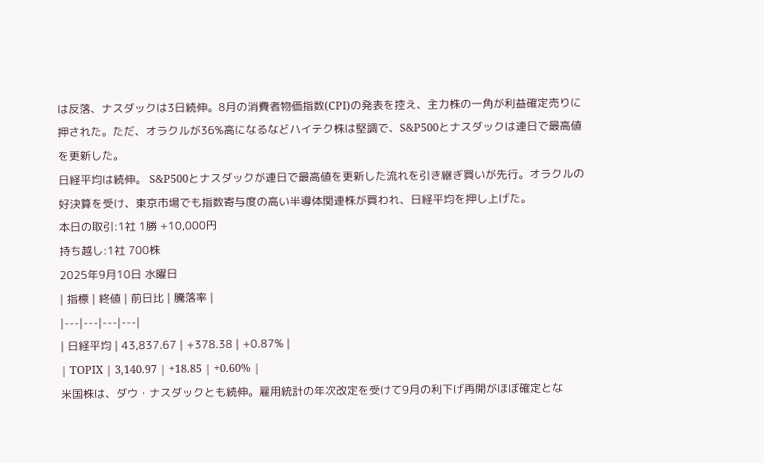は反落、ナスダックは3日続伸。8月の消費者物価指数(CPI)の発表を控え、主力株の一角が利益確定売りに押された。ただ、オラクルが36%高になるなどハイテク株は堅調で、S&P500とナスダックは連日で最高値を更新した。
日経平均は続伸。 S&P500とナスダックが連日で最高値を更新した流れを引き継ぎ買いが先行。オラクルの好決算を受け、東京市場でも指数寄与度の高い半導体関連株が買われ、日経平均を押し上げた。
本日の取引:1社 1勝 +10,000円
持ち越し:1社 700株
2025年9月10日 水曜日
| 指標 | 終値 | 前日比 | 騰落率 |
|---|---|---|---|
| 日経平均 | 43,837.67 | +378.38 | +0.87% |
| TOPIX | 3,140.97 | +18.85 | +0.60% |
米国株は、ダウ・ナスダックとも続伸。雇用統計の年次改定を受けて9月の利下げ再開がほぼ確定とな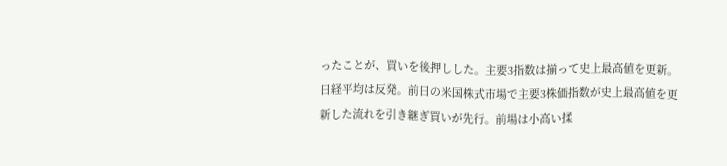ったことが、買いを後押しした。主要3指数は揃って史上最高値を更新。
日経平均は反発。前日の米国株式市場で主要3株価指数が史上最高値を更新した流れを引き継ぎ買いが先行。前場は小高い揉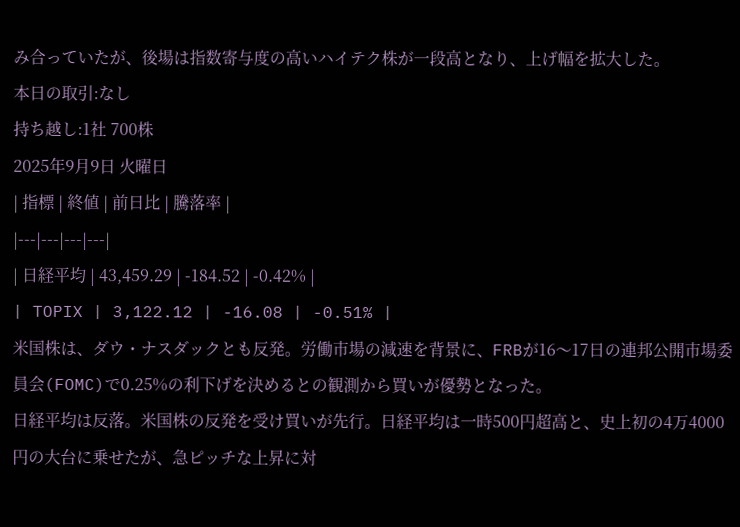み合っていたが、後場は指数寄与度の高いハイテク株が一段高となり、上げ幅を拡大した。
本日の取引:なし
持ち越し:1社 700株
2025年9月9日 火曜日
| 指標 | 終値 | 前日比 | 騰落率 |
|---|---|---|---|
| 日経平均 | 43,459.29 | -184.52 | -0.42% |
| TOPIX | 3,122.12 | -16.08 | -0.51% |
米国株は、ダウ・ナスダックとも反発。労働市場の減速を背景に、FRBが16〜17日の連邦公開市場委員会(FOMC)で0.25%の利下げを決めるとの観測から買いが優勢となった。
日経平均は反落。米国株の反発を受け買いが先行。日経平均は一時500円超高と、史上初の4万4000円の大台に乗せたが、急ピッチな上昇に対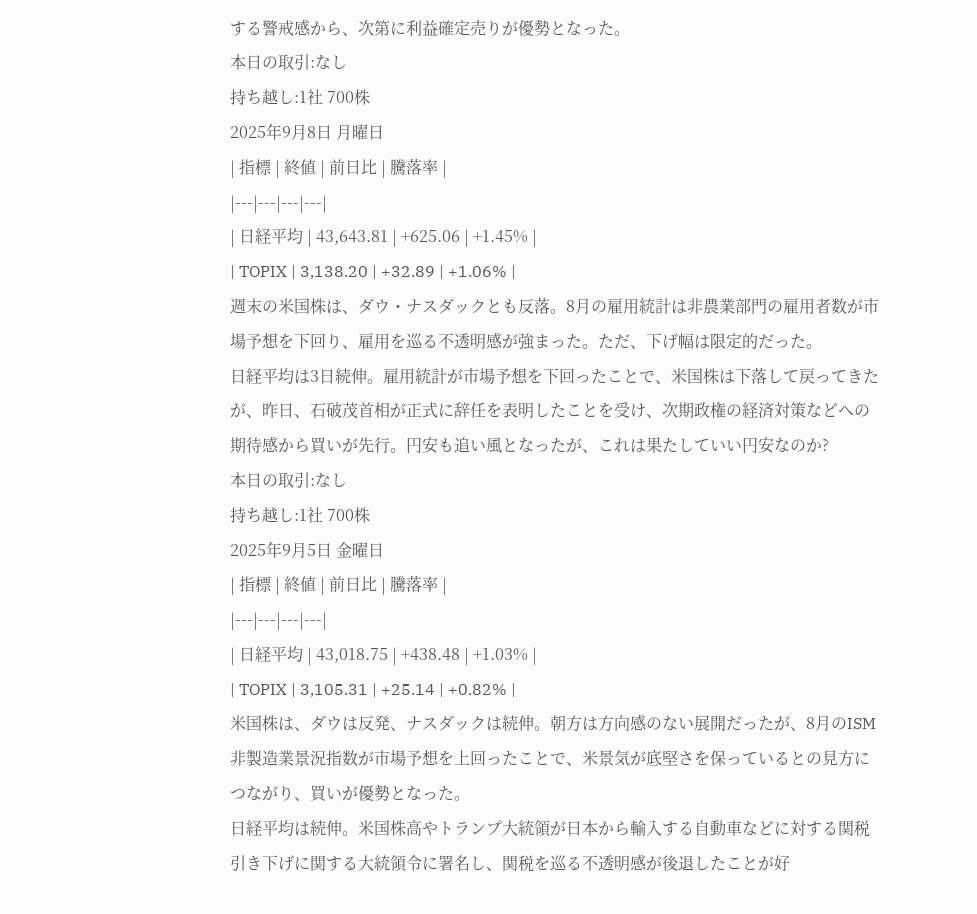する警戒感から、次第に利益確定売りが優勢となった。
本日の取引:なし
持ち越し:1社 700株
2025年9月8日 月曜日
| 指標 | 終値 | 前日比 | 騰落率 |
|---|---|---|---|
| 日経平均 | 43,643.81 | +625.06 | +1.45% |
| TOPIX | 3,138.20 | +32.89 | +1.06% |
週末の米国株は、ダウ・ナスダックとも反落。8月の雇用統計は非農業部門の雇用者数が市場予想を下回り、雇用を巡る不透明感が強まった。ただ、下げ幅は限定的だった。
日経平均は3日続伸。雇用統計が市場予想を下回ったことで、米国株は下落して戻ってきたが、昨日、石破茂首相が正式に辞任を表明したことを受け、次期政権の経済対策などへの期待感から買いが先行。円安も追い風となったが、これは果たしていい円安なのか?
本日の取引:なし
持ち越し:1社 700株
2025年9月5日 金曜日
| 指標 | 終値 | 前日比 | 騰落率 |
|---|---|---|---|
| 日経平均 | 43,018.75 | +438.48 | +1.03% |
| TOPIX | 3,105.31 | +25.14 | +0.82% |
米国株は、ダウは反発、ナスダックは続伸。朝方は方向感のない展開だったが、8月のISM非製造業景況指数が市場予想を上回ったことで、米景気が底堅さを保っているとの見方につながり、買いが優勢となった。
日経平均は続伸。米国株高やトランプ大統領が日本から輸入する自動車などに対する関税引き下げに関する大統領令に署名し、関税を巡る不透明感が後退したことが好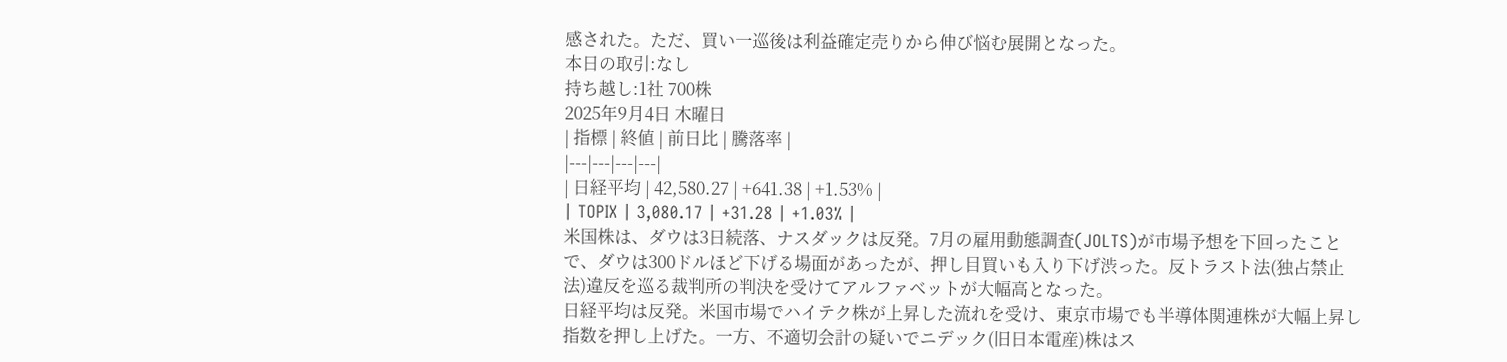感された。ただ、買い一巡後は利益確定売りから伸び悩む展開となった。
本日の取引:なし
持ち越し:1社 700株
2025年9月4日 木曜日
| 指標 | 終値 | 前日比 | 騰落率 |
|---|---|---|---|
| 日経平均 | 42,580.27 | +641.38 | +1.53% |
| TOPIX | 3,080.17 | +31.28 | +1.03% |
米国株は、ダウは3日続落、ナスダックは反発。7月の雇用動態調査(JOLTS)が市場予想を下回ったことで、ダウは300ドルほど下げる場面があったが、押し目買いも入り下げ渋った。反トラスト法(独占禁止法)違反を巡る裁判所の判決を受けてアルファベットが大幅高となった。
日経平均は反発。米国市場でハイテク株が上昇した流れを受け、東京市場でも半導体関連株が大幅上昇し指数を押し上げた。一方、不適切会計の疑いでニデック(旧日本電産)株はス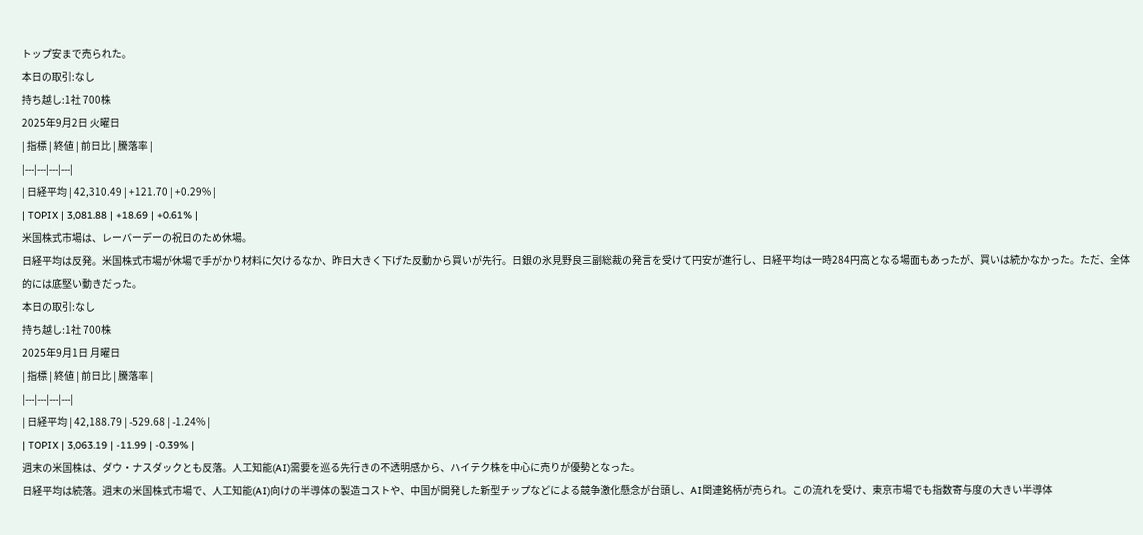トップ安まで売られた。
本日の取引:なし
持ち越し:1社 700株
2025年9月2日 火曜日
| 指標 | 終値 | 前日比 | 騰落率 |
|---|---|---|---|
| 日経平均 | 42,310.49 | +121.70 | +0.29% |
| TOPIX | 3,081.88 | +18.69 | +0.61% |
米国株式市場は、レーバーデーの祝日のため休場。
日経平均は反発。米国株式市場が休場で手がかり材料に欠けるなか、昨日大きく下げた反動から買いが先行。日銀の氷見野良三副総裁の発言を受けて円安が進行し、日経平均は一時284円高となる場面もあったが、買いは続かなかった。ただ、全体的には底堅い動きだった。
本日の取引:なし
持ち越し:1社 700株
2025年9月1日 月曜日
| 指標 | 終値 | 前日比 | 騰落率 |
|---|---|---|---|
| 日経平均 | 42,188.79 | -529.68 | -1.24% |
| TOPIX | 3,063.19 | -11.99 | -0.39% |
週末の米国株は、ダウ・ナスダックとも反落。人工知能(AI)需要を巡る先行きの不透明感から、ハイテク株を中心に売りが優勢となった。
日経平均は続落。週末の米国株式市場で、人工知能(AI)向けの半導体の製造コストや、中国が開発した新型チップなどによる競争激化懸念が台頭し、AI関連銘柄が売られ。この流れを受け、東京市場でも指数寄与度の大きい半導体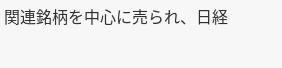関連銘柄を中心に売られ、日経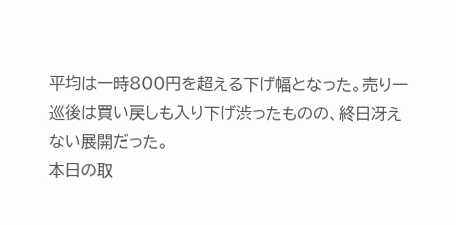平均は一時800円を超える下げ幅となった。売り一巡後は買い戻しも入り下げ渋ったものの、終日冴えない展開だった。
本日の取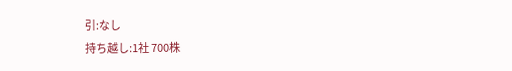引:なし
持ち越し:1社 700株